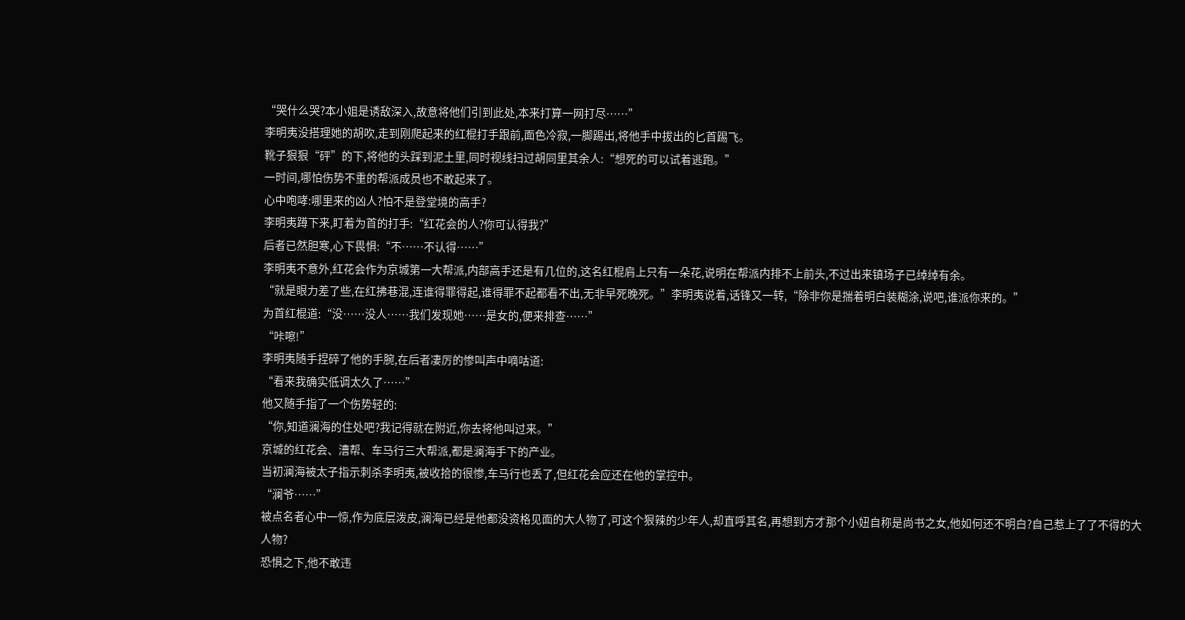“哭什么哭?本小姐是诱敌深入,故意将他们引到此处,本来打算一网打尽……”
李明夷没搭理她的胡吹,走到刚爬起来的红棍打手跟前,面色冷寂,一脚踢出,将他手中拔出的匕首踢飞。
靴子狠狠“砰”的下,将他的头踩到泥土里,同时视线扫过胡同里其余人:“想死的可以试着逃跑。”
一时间,哪怕伤势不重的帮派成员也不敢起来了。
心中咆哮:哪里来的凶人?怕不是登堂境的高手?
李明夷蹲下来,盯着为首的打手:“红花会的人?你可认得我?”
后者已然胆寒,心下畏惧:“不……不认得……”
李明夷不意外,红花会作为京城第一大帮派,内部高手还是有几位的,这名红棍肩上只有一朵花,说明在帮派内排不上前头,不过出来镇场子已绰绰有余。
“就是眼力差了些,在红拂巷混,连谁得罪得起,谁得罪不起都看不出,无非早死晚死。”李明夷说着,话锋又一转,“除非你是揣着明白装糊涂,说吧,谁派你来的。”
为首红棍道:“没……没人……我们发现她……是女的,便来排查……”
“咔嚓!”
李明夷随手捏碎了他的手腕,在后者凄厉的惨叫声中嘀咕道:
“看来我确实低调太久了……”
他又随手指了一个伤势轻的:
“你,知道澜海的住处吧?我记得就在附近,你去将他叫过来。”
京城的红花会、漕帮、车马行三大帮派,都是澜海手下的产业。
当初澜海被太子指示刺杀李明夷,被收拾的很惨,车马行也丢了,但红花会应还在他的掌控中。
“澜爷……”
被点名者心中一惊,作为底层泼皮,澜海已经是他都没资格见面的大人物了,可这个狠辣的少年人,却直呼其名,再想到方才那个小妞自称是尚书之女,他如何还不明白?自己惹上了了不得的大人物?
恐惧之下,他不敢违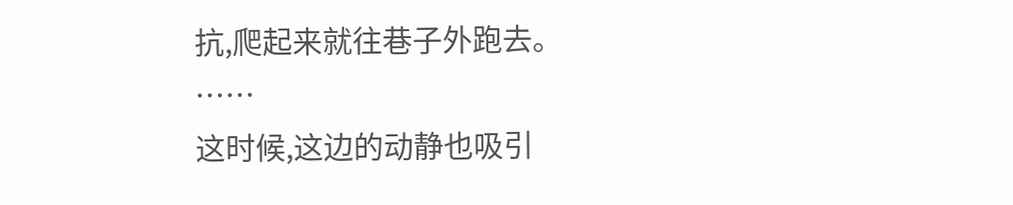抗,爬起来就往巷子外跑去。
……
这时候,这边的动静也吸引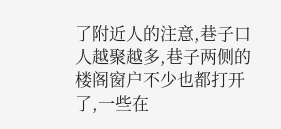了附近人的注意,巷子口人越聚越多,巷子两侧的楼阁窗户不少也都打开了,一些在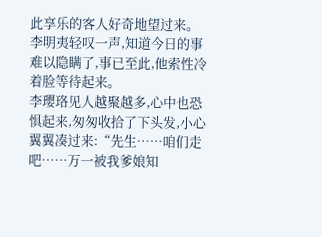此享乐的客人好奇地望过来。
李明夷轻叹一声,知道今日的事难以隐瞒了,事已至此,他索性冷着脸等待起来。
李璎珞见人越聚越多,心中也恐惧起来,匆匆收拾了下头发,小心翼翼凑过来:“先生……咱们走吧……万一被我爹娘知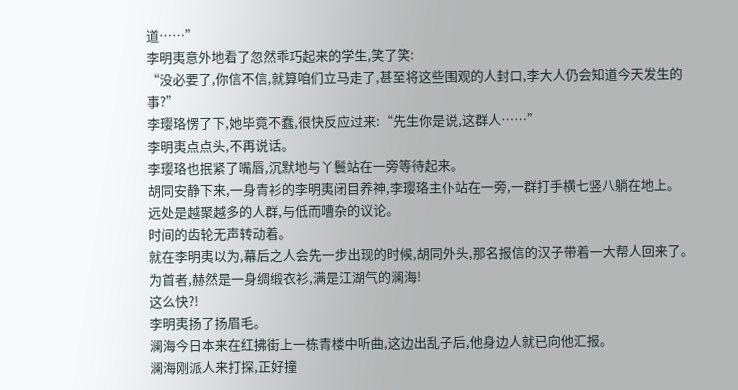道……”
李明夷意外地看了忽然乖巧起来的学生,笑了笑:
“没必要了,你信不信,就算咱们立马走了,甚至将这些围观的人封口,李大人仍会知道今天发生的事?”
李璎珞愣了下,她毕竟不蠢,很快反应过来:“先生你是说,这群人……”
李明夷点点头,不再说话。
李璎珞也抿紧了嘴唇,沉默地与丫鬟站在一旁等待起来。
胡同安静下来,一身青衫的李明夷闭目养神,李璎珞主仆站在一旁,一群打手横七竖八躺在地上。
远处是越聚越多的人群,与低而嘈杂的议论。
时间的齿轮无声转动着。
就在李明夷以为,幕后之人会先一步出现的时候,胡同外头,那名报信的汉子带着一大帮人回来了。
为首者,赫然是一身绸缎衣衫,满是江湖气的澜海!
这么快?!
李明夷扬了扬眉毛。
澜海今日本来在红拂街上一栋青楼中听曲,这边出乱子后,他身边人就已向他汇报。
澜海刚派人来打探,正好撞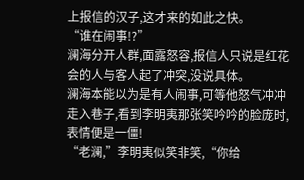上报信的汉子,这才来的如此之快。
“谁在闹事!?”
澜海分开人群,面露怒容,报信人只说是红花会的人与客人起了冲突,没说具体。
澜海本能以为是有人闹事,可等他怒气冲冲走入巷子,看到李明夷那张笑吟吟的脸庞时,表情便是一僵!
“老澜,”李明夷似笑非笑,“你给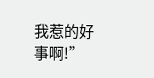我惹的好事啊!”